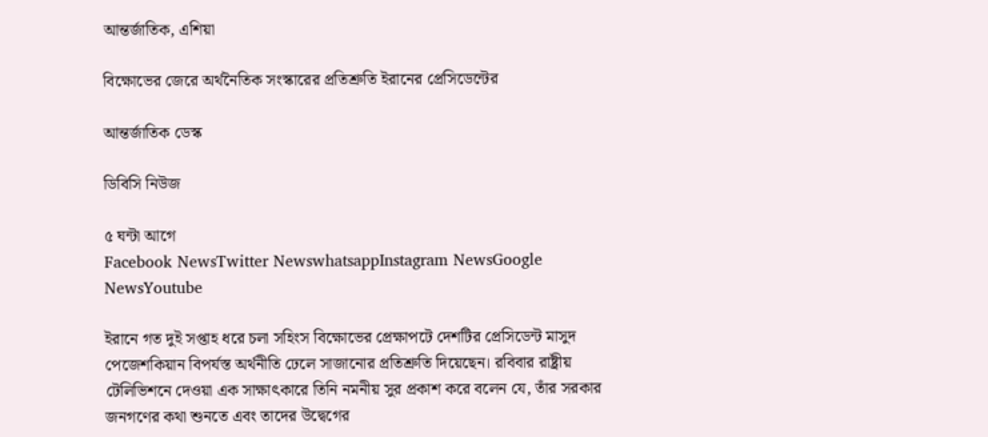আন্তর্জাতিক, এশিয়া

বিক্ষোভের জেরে অর্থনৈতিক সংস্কারের প্রতিশ্রুতি ইরানের প্রেসিডেন্টের

আন্তর্জাতিক ডেস্ক

ডিবিসি নিউজ

৫ ঘন্টা আগে
Facebook NewsTwitter NewswhatsappInstagram NewsGoogle NewsYoutube

ইরানে গত দুই সপ্তাহ ধরে চলা সহিংস বিক্ষোভের প্রেক্ষাপটে দেশটির প্রেসিডেন্ট মাসুদ পেজেশকিয়ান বিপর্যস্ত অর্থনীতি ঢেলে সাজানোর প্রতিশ্রুতি দিয়েছেন। রবিবার রাষ্ট্রীয় টেলিভিশনে দেওয়া এক সাক্ষাৎকারে তিনি নমনীয় সুর প্রকাশ করে বলেন যে, তাঁর সরকার জনগণের কথা শুনতে এবং তাদের উদ্বেগের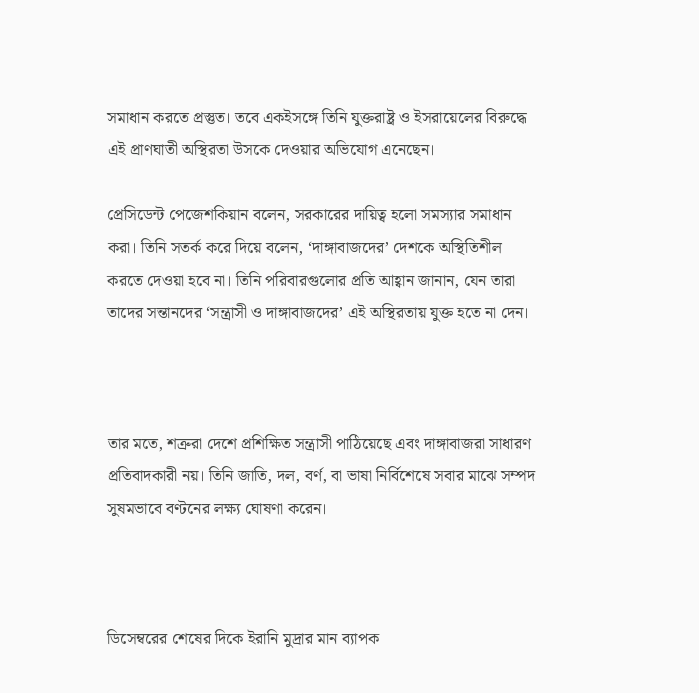সমাধান করতে প্রস্তুত। তবে একইসঙ্গে তিনি যুক্তরাষ্ট্র ও ইসরায়েলের বিরুদ্ধে এই প্রাণঘাতী অস্থিরতা উসকে দেওয়ার অভিযোগ এনেছেন।

প্রেসিডেন্ট পেজেশকিয়ান বলেন, সরকারের দায়িত্ব হলো সমস্যার সমাধান করা। তিনি সতর্ক করে দিয়ে বলেন, ‘দাঙ্গাবাজদের’ দেশকে অস্থিতিশীল করতে দেওয়া হবে না। তিনি পরিবারগুলোর প্রতি আহ্বান জানান, যেন তারা তাদের সন্তানদের ‘সন্ত্রাসী ও দাঙ্গাবাজদের’ এই অস্থিরতায় যুক্ত হতে না দেন।



তার মতে, শত্রুরা দেশে প্রশিক্ষিত সন্ত্রাসী পাঠিয়েছে এবং দাঙ্গাবাজরা সাধারণ প্রতিবাদকারী নয়। তিনি জাতি, দল, বর্ণ, বা ভাষা নির্বিশেষে সবার মাঝে সম্পদ সুষমভাবে বণ্টনের লক্ষ্য ঘোষণা করেন।



ডিসেম্বরের শেষের দিকে ইরানি মুদ্রার মান ব্যাপক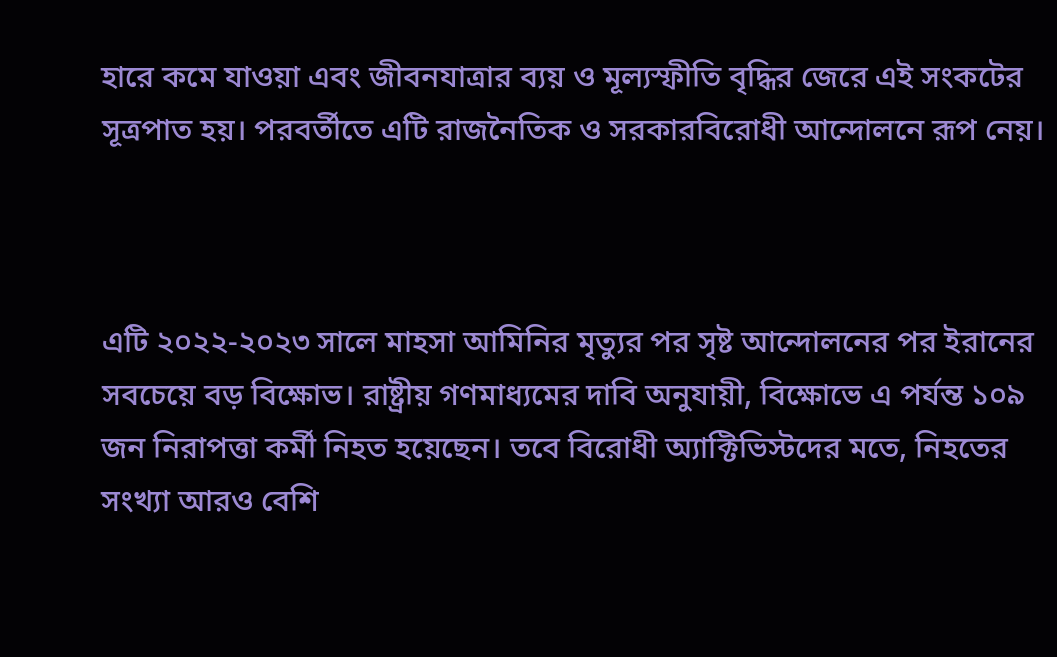হারে কমে যাওয়া এবং জীবনযাত্রার ব্যয় ও মূল্যস্ফীতি বৃদ্ধির জেরে এই সংকটের সূত্রপাত হয়। পরবর্তীতে এটি রাজনৈতিক ও সরকারবিরোধী আন্দোলনে রূপ নেয়।



এটি ২০২২-২০২৩ সালে মাহসা আমিনির মৃত্যুর পর সৃষ্ট আন্দোলনের পর ইরানের সবচেয়ে বড় বিক্ষোভ। রাষ্ট্রীয় গণমাধ্যমের দাবি অনুযায়ী, বিক্ষোভে এ পর্যন্ত ১০৯ জন নিরাপত্তা কর্মী নিহত হয়েছেন। তবে বিরোধী অ্যাক্টিভিস্টদের মতে, নিহতের সংখ্যা আরও বেশি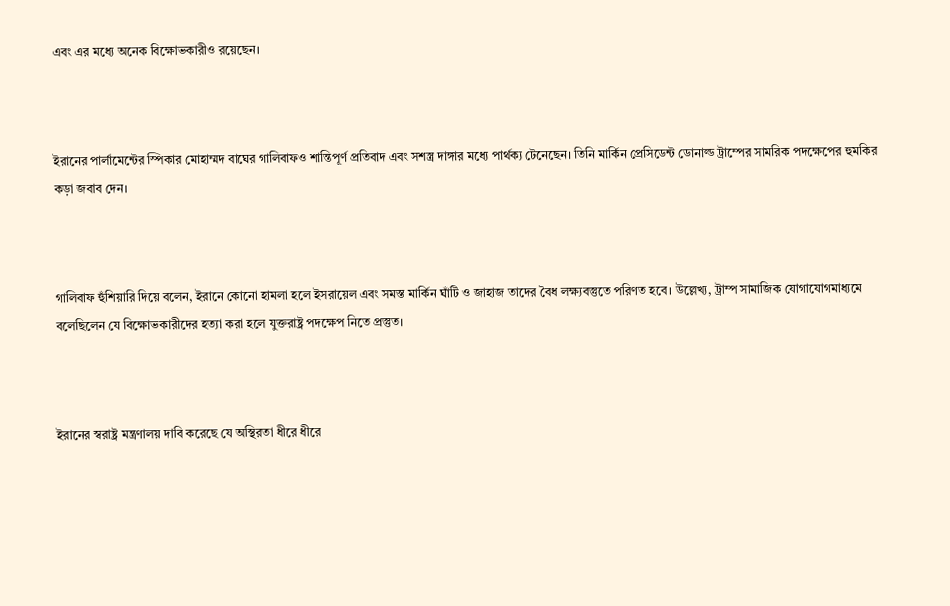এবং এর মধ্যে অনেক বিক্ষোভকারীও রয়েছেন।



ইরানের পার্লামেন্টের স্পিকার মোহাম্মদ বাঘের গালিবাফও শান্তিপূর্ণ প্রতিবাদ এবং সশস্ত্র দাঙ্গার মধ্যে পার্থক্য টেনেছেন। তিনি মার্কিন প্রেসিডেন্ট ডোনাল্ড ট্রাম্পের সামরিক পদক্ষেপের হুমকির কড়া জবাব দেন।



গালিবাফ হুঁশিয়ারি দিয়ে বলেন, ইরানে কোনো হামলা হলে ইসরায়েল এবং সমস্ত মার্কিন ঘাঁটি ও জাহাজ তাদের বৈধ লক্ষ্যবস্তুতে পরিণত হবে। উল্লেখ্য, ট্রাম্প সামাজিক যোগাযোগমাধ্যমে বলেছিলেন যে বিক্ষোভকারীদের হত্যা করা হলে যুক্তরাষ্ট্র পদক্ষেপ নিতে প্রস্তুত।



ইরানের স্বরাষ্ট্র মন্ত্রণালয় দাবি করেছে যে অস্থিরতা ধীরে ধীরে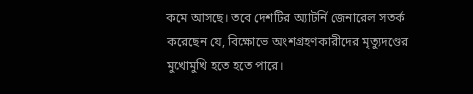কমে আসছে। তবে দেশটির অ্যাটর্নি জেনারেল সতর্ক করেছেন যে, বিক্ষোভে অংশগ্রহণকারীদের মৃত্যুদণ্ডের মুখোমুখি হতে হতে পারে।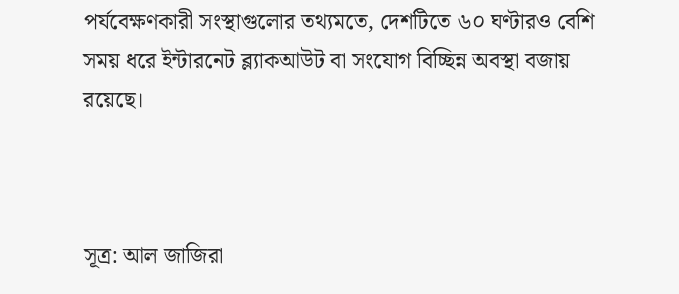পর্যবেক্ষণকারী সংস্থাগুলোর তথ্যমতে, দেশটিতে ৬০ ঘণ্টারও বেশি সময় ধরে ইন্টারনেট ব্ল্যাকআউট বা সংযোগ বিচ্ছিন্ন অবস্থা বজায় রয়েছে।



সূত্র: আল জাজিরা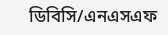ডিবিসি/এনএসএফ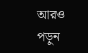আরও পড়ুন